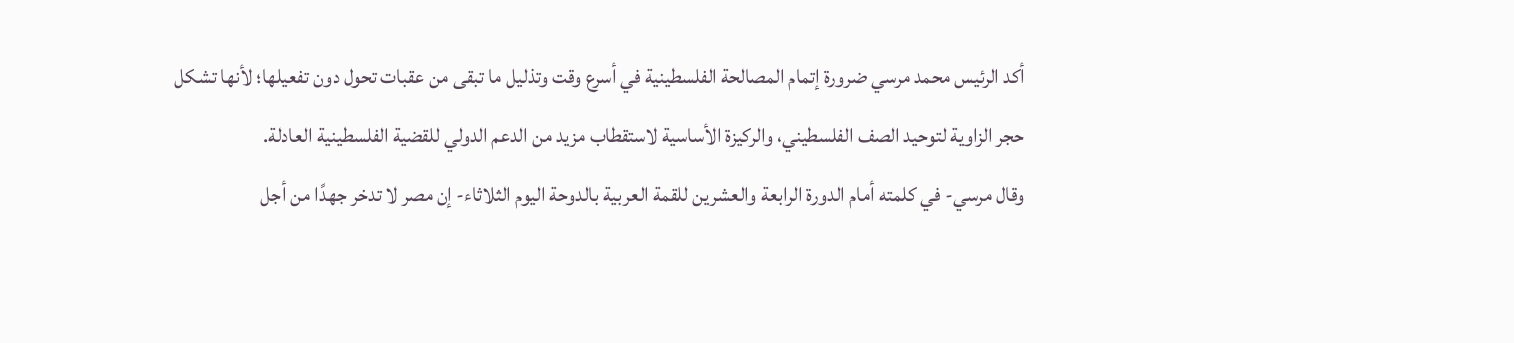أكد الرئيس محمد مرسي ضرورة إتمام المصالحة الفلسطينية في أسرع وقت وتذليل ما تبقى من عقبات تحول دون تفعيلها؛ لأنها تشكل حجر الزاوية لتوحيد الصف الفلسطيني، والركيزة الأساسية لاستقطاب مزيد من الدعم الدولي للقضية الفلسطينية العادلة.
وقال مرسي- في كلمته أمام الدورة الرابعة والعشرين للقمة العربية بالدوحة اليوم الثلاثاء- إن مصر لا تدخر جهدًا من أجل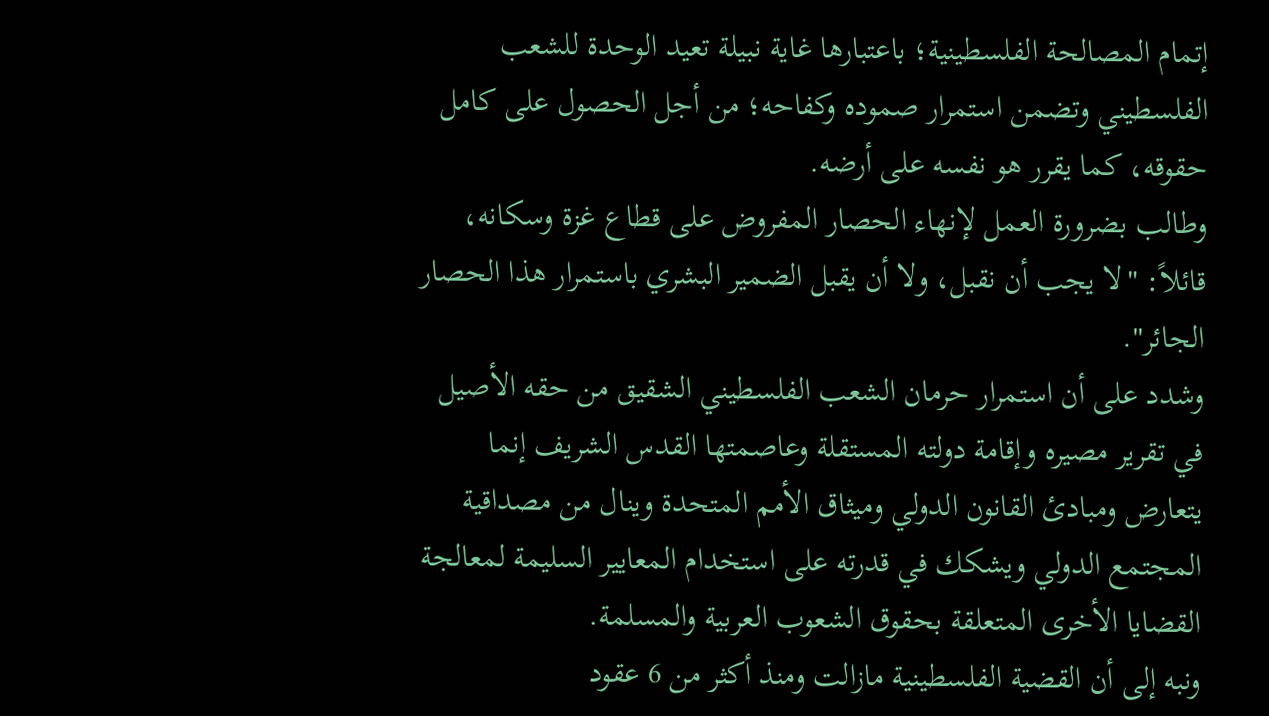إتمام المصالحة الفلسطينية؛ باعتبارها غاية نبيلة تعيد الوحدة للشعب الفلسطيني وتضمن استمرار صموده وكفاحه؛ من أجل الحصول على كامل حقوقه، كما يقرر هو نفسه على أرضه.
وطالب بضرورة العمل لإنهاء الحصار المفروض على قطاع غزة وسكانه، قائلاً: "لا يجب أن نقبل، ولا أن يقبل الضمير البشري باستمرار هذا الحصار الجائر".
وشدد على أن استمرار حرمان الشعب الفلسطيني الشقيق من حقه الأصيل في تقرير مصيره وإقامة دولته المستقلة وعاصمتها القدس الشريف إنما يتعارض ومبادئ القانون الدولي وميثاق الأمم المتحدة وينال من مصداقية المجتمع الدولي ويشكك في قدرته على استخدام المعايير السليمة لمعالجة القضايا الأخرى المتعلقة بحقوق الشعوب العربية والمسلمة.
ونبه إلى أن القضية الفلسطينية مازالت ومنذ أكثر من 6 عقود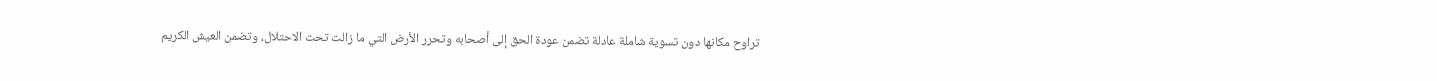تراوح مكانها دون تسوية شاملة عادلة تضمن عودة الحق إلى أصحابه وتحرر الأرض التي ما زالت تحت الاحتلال، وتضمن العيش الكريم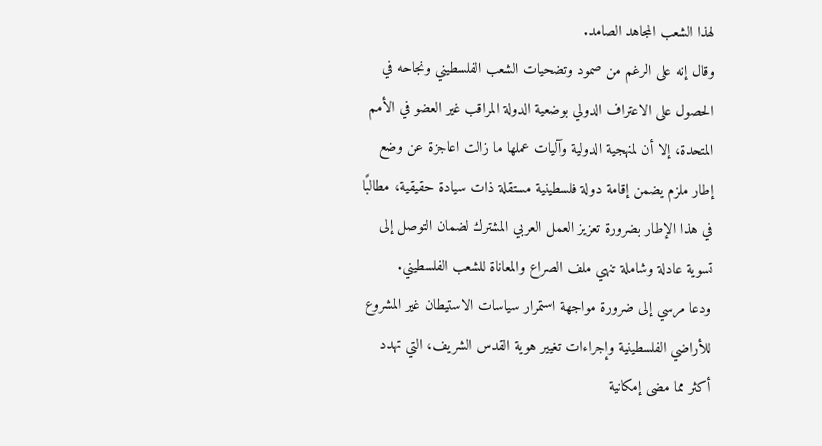لهذا الشعب المجاهد الصامد.
وقال إنه على الرغم من صمود وتضحيات الشعب الفلسطيني ونجاحه في الحصول على الاعتراف الدولي بوضعية الدولة المراقب غير العضو في الأمم المتحدة، إلا أن لمنهجية الدولية وآليات عملها ما زالت اعاجزة عن وضع إطار ملزم يضمن إقامة دولة فلسطينية مستقلة ذات سيادة حقيقية، مطالبًا في هذا الإطار بضرورة تعزيز العمل العربي المشترك لضمان التوصل إلى تسوية عادلة وشاملة تنهي ملف الصراع والمعاناة للشعب الفلسطيني.
ودعا مرسي إلى ضرورة مواجهة استمرار سياسات الاستيطان غير المشروع للأراضي الفلسطينية وإجراءات تغيير هوية القدس الشريف، التي تهدد أكثر مما مضى إمكانية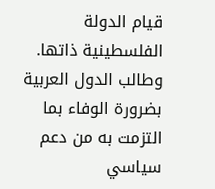قيام الدولة الفلسطينية ذاتها.
وطالب الدول العربية بضرورة الوفاء بما التزمت به من دعم سياسي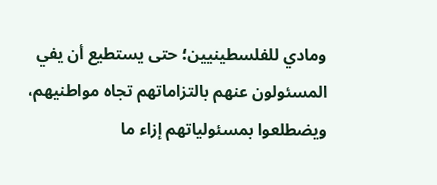ومادي للفلسطينيين؛ حتى يستطيع أن يفي المسئولون عنهم بالتزاماتهم تجاه مواطنيهم، ويضطلعوا بمسئولياتهم إزاء ما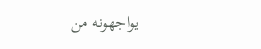يواجهونه من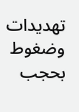تهديدات وضغوط بحجب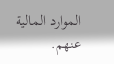الموارد المالية عنهم.